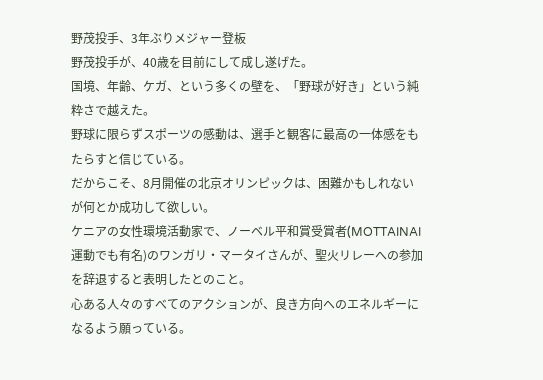野茂投手、3年ぶりメジャー登板
野茂投手が、40歳を目前にして成し遂げた。
国境、年齢、ケガ、という多くの壁を、「野球が好き」という純粋さで越えた。
野球に限らずスポーツの感動は、選手と観客に最高の一体感をもたらすと信じている。
だからこそ、8月開催の北京オリンピックは、困難かもしれないが何とか成功して欲しい。
ケニアの女性環境活動家で、ノーベル平和賞受賞者(MOTTAINAI運動でも有名)のワンガリ・マータイさんが、聖火リレーへの参加を辞退すると表明したとのこと。
心ある人々のすべてのアクションが、良き方向へのエネルギーになるよう願っている。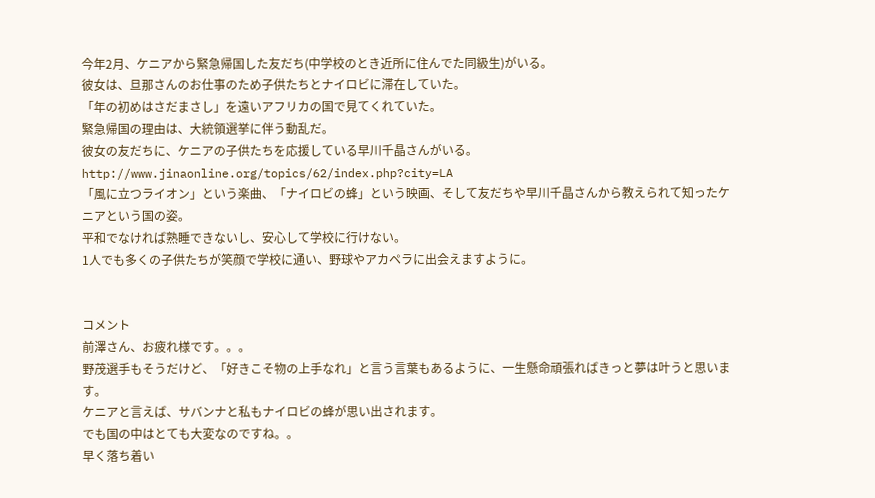今年2月、ケニアから緊急帰国した友だち(中学校のとき近所に住んでた同級生)がいる。
彼女は、旦那さんのお仕事のため子供たちとナイロビに滞在していた。
「年の初めはさだまさし」を遠いアフリカの国で見てくれていた。
緊急帰国の理由は、大統領選挙に伴う動乱だ。
彼女の友だちに、ケニアの子供たちを応援している早川千晶さんがいる。
http://www.jinaonline.org/topics/62/index.php?city=LA
「風に立つライオン」という楽曲、「ナイロビの蜂」という映画、そして友だちや早川千晶さんから教えられて知ったケニアという国の姿。
平和でなければ熟睡できないし、安心して学校に行けない。
1人でも多くの子供たちが笑顔で学校に通い、野球やアカペラに出会えますように。


コメント
前澤さん、お疲れ様です。。。
野茂選手もそうだけど、「好きこそ物の上手なれ」と言う言葉もあるように、一生懸命頑張ればきっと夢は叶うと思います。
ケニアと言えば、サバンナと私もナイロビの蜂が思い出されます。
でも国の中はとても大変なのですね。。
早く落ち着い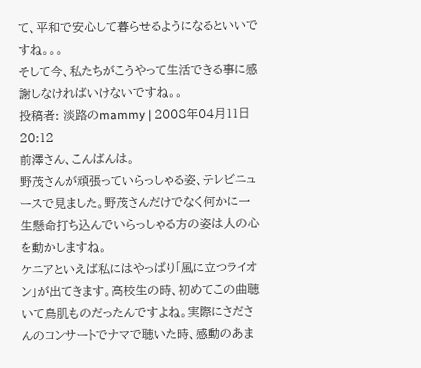て、平和で安心して暮らせるようになるといいですね。。。
そして今、私たちがこうやって生活できる事に感謝しなければいけないですね。。
投稿者: 淡路のmammy | 2008年04月11日 20:12
前澤さん、こんばんは。
野茂さんが頑張っていらっしゃる姿、テレビニュースで見ました。野茂さんだけでなく何かに一生懸命打ち込んでいらっしゃる方の姿は人の心を動かしますね。
ケニアといえば私にはやっぱり「風に立つライオン」が出てきます。高校生の時、初めてこの曲聴いて鳥肌ものだったんですよね。実際にさださんのコンサートでナマで聴いた時、感動のあま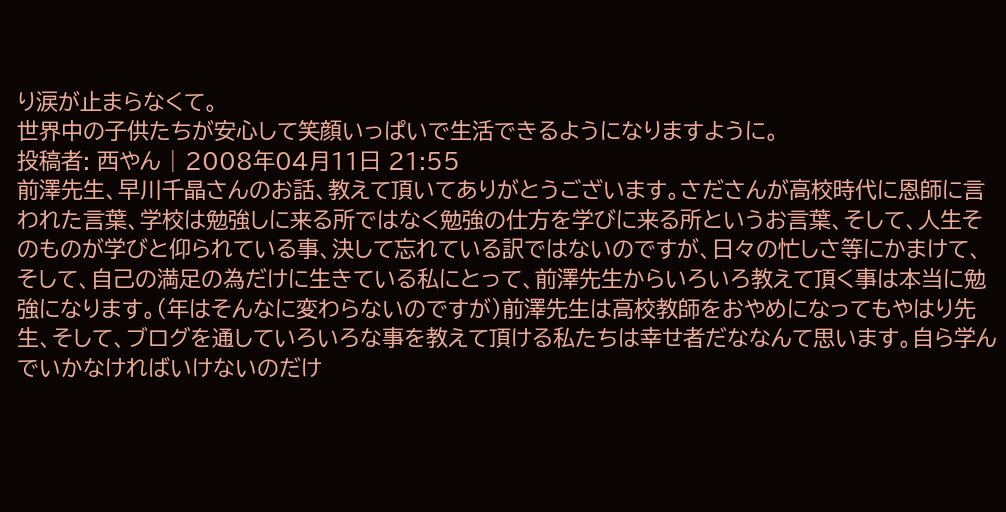り涙が止まらなくて。
世界中の子供たちが安心して笑顔いっぱいで生活できるようになりますように。
投稿者: 西やん | 2008年04月11日 21:55
前澤先生、早川千晶さんのお話、教えて頂いてありがとうございます。さださんが高校時代に恩師に言われた言葉、学校は勉強しに来る所ではなく勉強の仕方を学びに来る所というお言葉、そして、人生そのものが学びと仰られている事、決して忘れている訳ではないのですが、日々の忙しさ等にかまけて、そして、自己の満足の為だけに生きている私にとって、前澤先生からいろいろ教えて頂く事は本当に勉強になります。(年はそんなに変わらないのですが)前澤先生は高校教師をおやめになってもやはり先生、そして、ブログを通していろいろな事を教えて頂ける私たちは幸せ者だななんて思います。自ら学んでいかなければいけないのだけ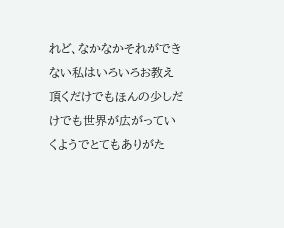れど、なかなかそれができない私はいろいろお教え頂くだけでもほんの少しだけでも世界が広がっていくようでとてもありがた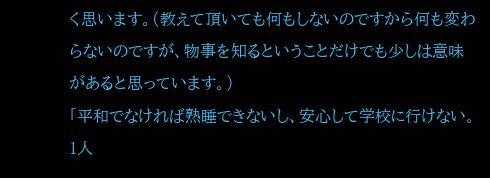く思います。(教えて頂いても何もしないのですから何も変わらないのですが、物事を知るということだけでも少しは意味があると思っています。)
「平和でなければ熟睡できないし、安心して学校に行けない。1人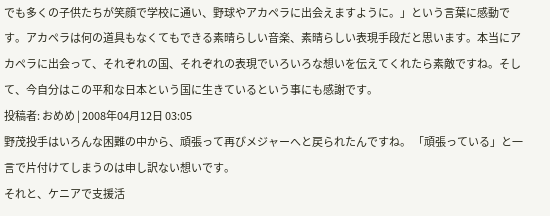でも多くの子供たちが笑顔で学校に通い、野球やアカペラに出会えますように。」という言葉に感動です。アカペラは何の道具もなくてもできる素晴らしい音楽、素晴らしい表現手段だと思います。本当にアカペラに出会って、それぞれの国、それぞれの表現でいろいろな想いを伝えてくれたら素敵ですね。そして、今自分はこの平和な日本という国に生きているという事にも感謝です。
投稿者: おめめ | 2008年04月12日 03:05
野茂投手はいろんな困難の中から、頑張って再びメジャーへと戻られたんですね。 「頑張っている」と一言で片付けてしまうのは申し訳ない想いです。
それと、ケニアで支援活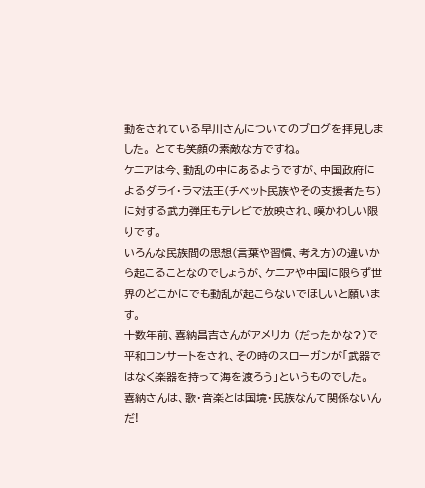動をされている早川さんについてのブログを拝見しました。 とても笑顔の素敵な方ですね。
ケニアは今、動乱の中にあるようですが、中国政府によるダライ・ラマ法王(チベット民族やその支援者たち)に対する武力弾圧もテレビで放映され、嘆かわしい限りです。
いろんな民族間の思想(言葉や習慣、考え方)の違いから起こることなのでしょうが、ケニアや中国に限らず世界のどこかにでも動乱が起こらないでほしいと願います。
十数年前、喜納昌吉さんがアメリカ (だったかな?)で平和コンサートをされ、その時のスローガンが「武器ではなく楽器を持って海を渡ろう」というものでした。
喜納さんは、歌・音楽とは国境・民族なんて関係ないんだ!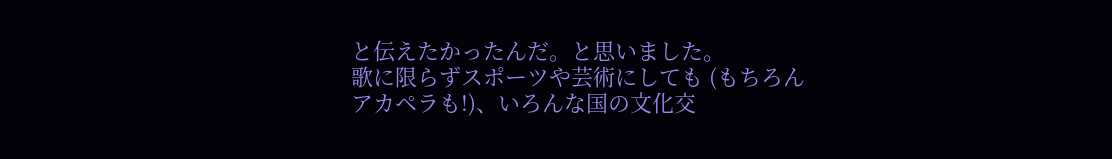と伝えたかったんだ。と思いました。
歌に限らずスポーツや芸術にしても (もちろんアカペラも!)、いろんな国の文化交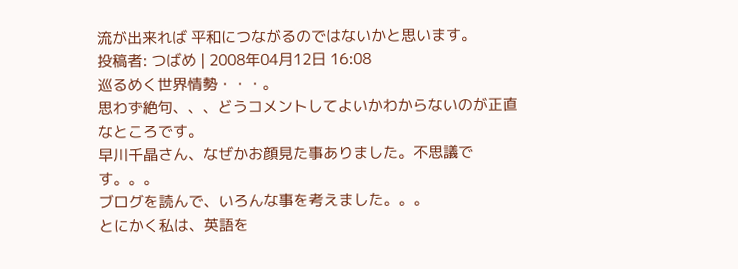流が出来れば 平和につながるのではないかと思います。
投稿者: つばめ | 2008年04月12日 16:08
巡るめく世界情勢・・・。
思わず絶句、、、どうコメントしてよいかわからないのが正直なところです。
早川千晶さん、なぜかお顔見た事ありました。不思議です。。。
ブログを読んで、いろんな事を考えました。。。
とにかく私は、英語を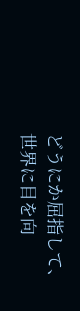どうにか屈指して、世界に目を向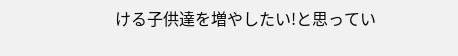ける子供達を増やしたい!と思ってい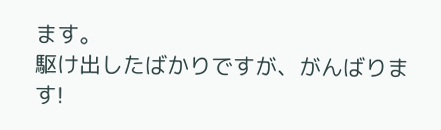ます。
駆け出したばかりですが、がんばります!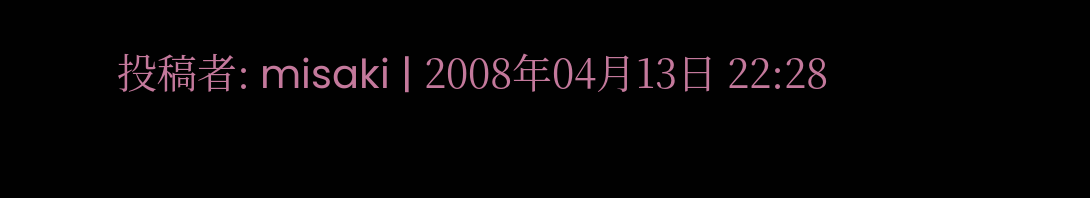投稿者: misaki | 2008年04月13日 22:28